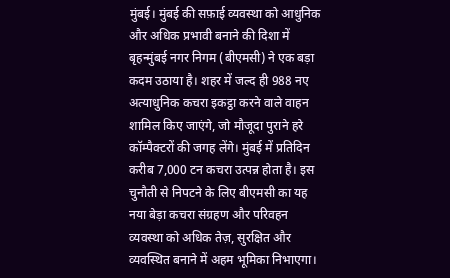मुंबई। मुंबई की सफ़ाई व्यवस्था को आधुनिक और अधिक प्रभावी बनाने की दिशा में बृहन्मुंबई नगर निगम (बीएमसी) ने एक बड़ा कदम उठाया है। शहर में जल्द ही 988 नए अत्याधुनिक कचरा इकट्ठा करने वाले वाहन शामिल किए जाएंगे, जो मौजूदा पुराने हरे कॉम्पैक्टरों की जगह लेंगे। मुंबई में प्रतिदिन करीब 7,000 टन कचरा उत्पन्न होता है। इस चुनौती से निपटने के लिए बीएमसी का यह नया बेड़ा कचरा संग्रहण और परिवहन व्यवस्था को अधिक तेज़, सुरक्षित और व्यवस्थित बनाने में अहम भूमिका निभाएगा।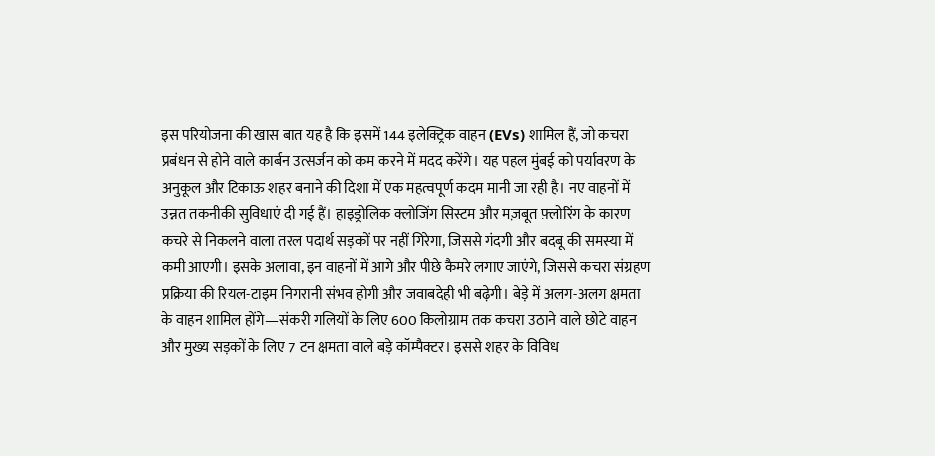इस परियोजना की खास बात यह है कि इसमें 144 इलेक्ट्रिक वाहन (EVs) शामिल हैं, जो कचरा प्रबंधन से होने वाले कार्बन उत्सर्जन को कम करने में मदद करेंगे। यह पहल मुंबई को पर्यावरण के अनुकूल और टिकाऊ शहर बनाने की दिशा में एक महत्वपूर्ण कदम मानी जा रही है। नए वाहनों में उन्नत तकनीकी सुविधाएं दी गई हैं। हाइड्रोलिक क्लोजिंग सिस्टम और मज़बूत फ़्लोरिंग के कारण कचरे से निकलने वाला तरल पदार्थ सड़कों पर नहीं गिरेगा, जिससे गंदगी और बदबू की समस्या में कमी आएगी। इसके अलावा, इन वाहनों में आगे और पीछे कैमरे लगाए जाएंगे, जिससे कचरा संग्रहण प्रक्रिया की रियल-टाइम निगरानी संभव होगी और जवाबदेही भी बढ़ेगी। बेड़े में अलग-अलग क्षमता के वाहन शामिल होंगे—संकरी गलियों के लिए 600 किलोग्राम तक कचरा उठाने वाले छोटे वाहन और मुख्य सड़कों के लिए 7 टन क्षमता वाले बड़े कॉम्पैक्टर। इससे शहर के विविध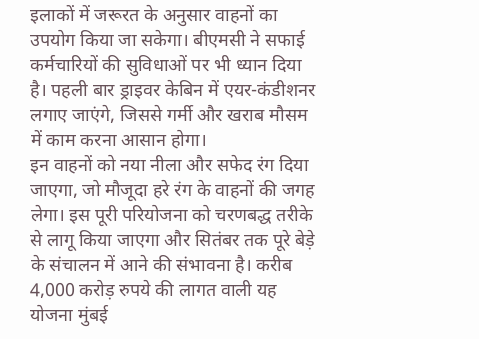इलाकों में जरूरत के अनुसार वाहनों का उपयोग किया जा सकेगा। बीएमसी ने सफाई कर्मचारियों की सुविधाओं पर भी ध्यान दिया है। पहली बार ड्राइवर केबिन में एयर-कंडीशनर लगाए जाएंगे, जिससे गर्मी और खराब मौसम में काम करना आसान होगा।
इन वाहनों को नया नीला और सफेद रंग दिया जाएगा, जो मौजूदा हरे रंग के वाहनों की जगह लेगा। इस पूरी परियोजना को चरणबद्ध तरीके से लागू किया जाएगा और सितंबर तक पूरे बेड़े के संचालन में आने की संभावना है। करीब 4,000 करोड़ रुपये की लागत वाली यह योजना मुंबई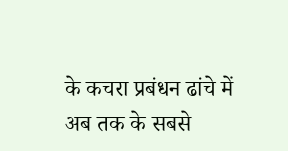के कचरा प्रबंधन ढांचे में अब तक के सबसे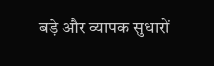बड़े और व्यापक सुधारों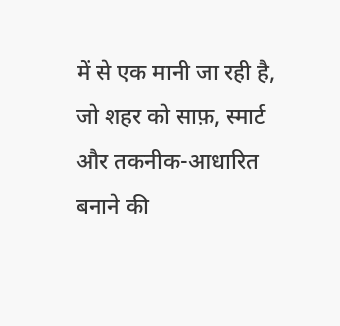में से एक मानी जा रही है, जो शहर को साफ़, स्मार्ट और तकनीक-आधारित बनाने की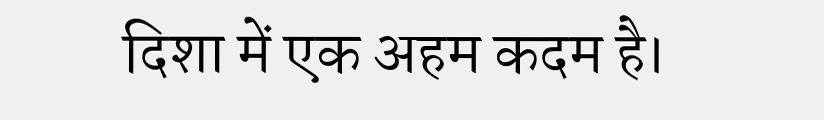दिशा में एक अहम कदम है।